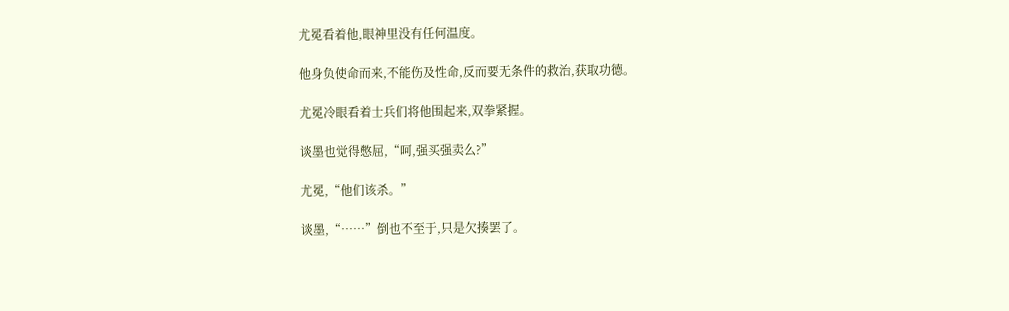尤冕看着他,眼神里没有任何温度。

他身负使命而来,不能伤及性命,反而要无条件的救治,获取功德。

尤冕冷眼看着士兵们将他围起来,双拳紧握。

谈墨也觉得憋屈,“呵,强买强卖么?”

尤冕,“他们该杀。”

谈墨,“……”倒也不至于,只是欠揍罢了。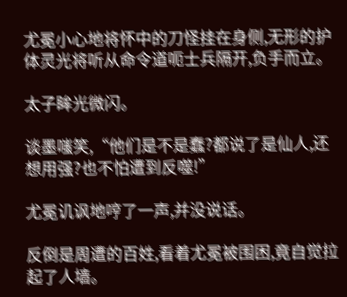尤冕小心地将怀中的刀怪挂在身侧,无形的护体灵光将听从命令道呃士兵隔开,负手而立。

太子眸光微闪。

谈墨嗤笑,“他们是不是蠢?都说了是仙人,还想用强?也不怕遭到反噬!”

尤冕讥讽地哼了一声,并没说话。

反倒是周遭的百姓,看着尤冕被围困,竟自觉拉起了人墙。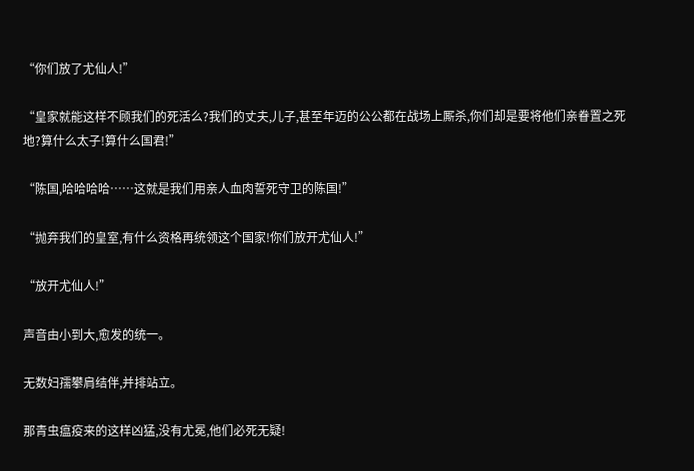“你们放了尤仙人!”

“皇家就能这样不顾我们的死活么?我们的丈夫,儿子,甚至年迈的公公都在战场上厮杀,你们却是要将他们亲眷置之死地?算什么太子!算什么国君!”

“陈国,哈哈哈哈……这就是我们用亲人血肉誓死守卫的陈国!”

“抛弃我们的皇室,有什么资格再统领这个国家!你们放开尤仙人!”

“放开尤仙人!”

声音由小到大,愈发的统一。

无数妇孺攀肩结伴,并排站立。

那青虫瘟疫来的这样凶猛,没有尤冕,他们必死无疑!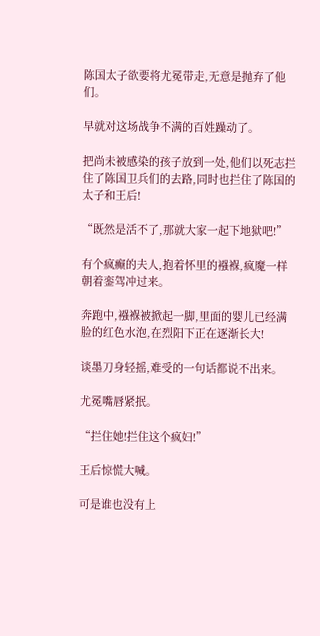陈国太子欲要将尤冕带走,无意是抛弃了他们。

早就对这场战争不满的百姓躁动了。

把尚未被感染的孩子放到一处,他们以死志拦住了陈国卫兵们的去路,同时也拦住了陈国的太子和王后!

“既然是活不了,那就大家一起下地狱吧!”

有个疯癫的夫人,抱着怀里的襁褓,疯魔一样朝着銮驾冲过来。

奔跑中,襁褓被掀起一脚,里面的婴儿已经满脸的红色水泡,在烈阳下正在逐渐长大!

谈墨刀身轻摇,难受的一句话都说不出来。

尤冕嘴唇紧抿。

“拦住她!拦住这个疯妇!”

王后惊慌大喊。

可是谁也没有上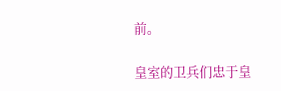前。

皇室的卫兵们忠于皇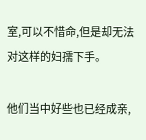室,可以不惜命,但是却无法对这样的妇孺下手。

他们当中好些也已经成亲,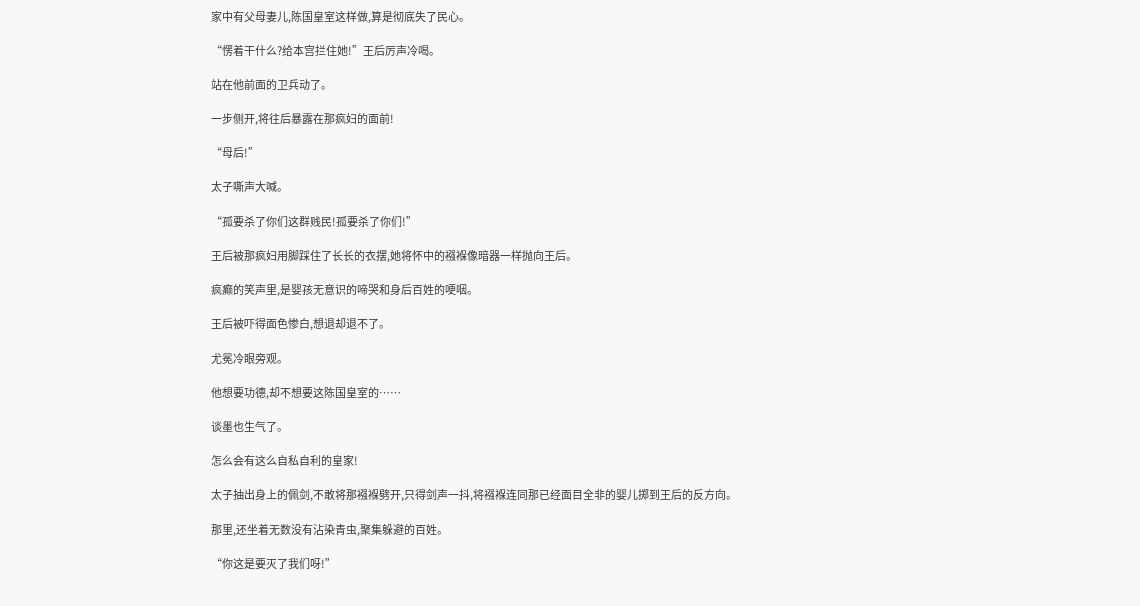家中有父母妻儿,陈国皇室这样做,算是彻底失了民心。

“愣着干什么?给本宫拦住她!”王后厉声冷喝。

站在他前面的卫兵动了。

一步侧开,将往后暴露在那疯妇的面前!

“母后!”

太子嘶声大喊。

“孤要杀了你们这群贱民!孤要杀了你们!”

王后被那疯妇用脚踩住了长长的衣摆,她将怀中的襁褓像暗器一样抛向王后。

疯癫的笑声里,是婴孩无意识的啼哭和身后百姓的哽咽。

王后被吓得面色惨白,想退却退不了。

尤冕冷眼旁观。

他想要功德,却不想要这陈国皇室的……

谈墨也生气了。

怎么会有这么自私自利的皇家!

太子抽出身上的佩剑,不敢将那襁褓劈开,只得剑声一抖,将襁褓连同那已经面目全非的婴儿掷到王后的反方向。

那里,还坐着无数没有沾染青虫,聚集躲避的百姓。

“你这是要灭了我们呀!”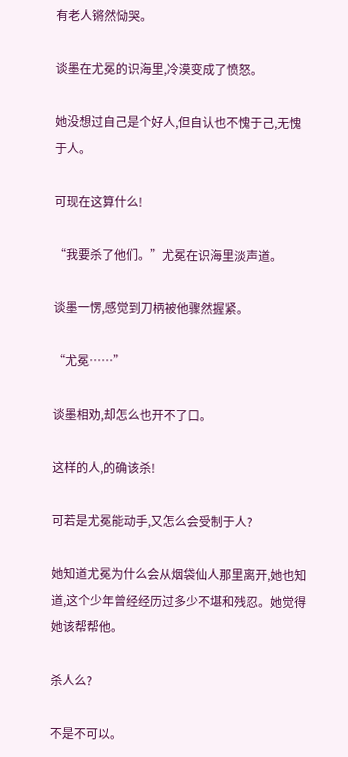有老人锵然恸哭。

谈墨在尤冕的识海里,冷漠变成了愤怒。

她没想过自己是个好人,但自认也不愧于己,无愧于人。

可现在这算什么!

“我要杀了他们。”尤冕在识海里淡声道。

谈墨一愣,感觉到刀柄被他骤然握紧。

“尤冕……”

谈墨相劝,却怎么也开不了口。

这样的人,的确该杀!

可若是尤冕能动手,又怎么会受制于人?

她知道尤冕为什么会从烟袋仙人那里离开,她也知道,这个少年曾经经历过多少不堪和残忍。她觉得她该帮帮他。

杀人么?

不是不可以。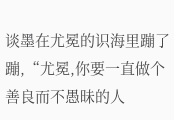谈墨在尤冕的识海里蹦了蹦,“尤冕,你要一直做个善良而不愚昧的人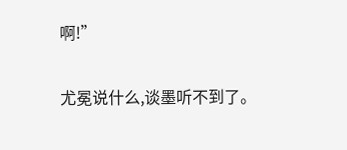啊!”

尤冕说什么,谈墨听不到了。